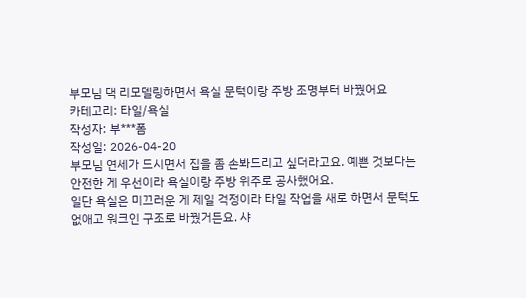부모님 댁 리모델링하면서 욕실 문턱이랑 주방 조명부터 바꿨어요
카테고리: 타일/욕실
작성자: 부***폼
작성일: 2026-04-20
부모님 연세가 드시면서 집을 좀 손봐드리고 싶더라고요. 예쁜 것보다는 안전한 게 우선이라 욕실이랑 주방 위주로 공사했어요.
일단 욕실은 미끄러운 게 제일 걱정이라 타일 작업을 새로 하면서 문턱도 없애고 워크인 구조로 바꿨거든요. 샤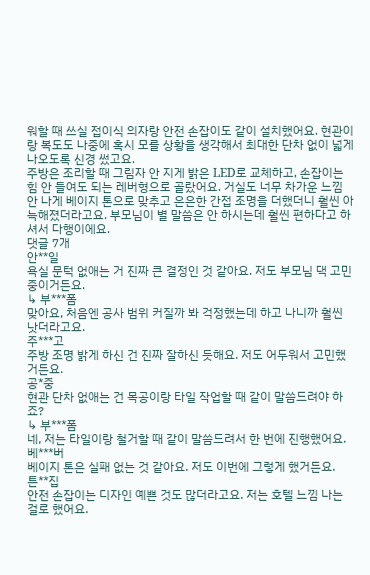워할 때 쓰실 접이식 의자랑 안전 손잡이도 같이 설치했어요. 현관이랑 복도도 나중에 혹시 모를 상황을 생각해서 최대한 단차 없이 넓게 나오도록 신경 썼고요.
주방은 조리할 때 그림자 안 지게 밝은 LED로 교체하고, 손잡이는 힘 안 들여도 되는 레버형으로 골랐어요. 거실도 너무 차가운 느낌 안 나게 베이지 톤으로 맞추고 은은한 간접 조명을 더했더니 훨씬 아늑해졌더라고요. 부모님이 별 말씀은 안 하시는데 훨씬 편하다고 하셔서 다행이에요.
댓글 7개
안**일
욕실 문턱 없애는 거 진짜 큰 결정인 것 같아요. 저도 부모님 댁 고민 중이거든요.
↳ 부***폼
맞아요, 처음엔 공사 범위 커질까 봐 걱정했는데 하고 나니까 훨씬 낫더라고요.
주***고
주방 조명 밝게 하신 건 진짜 잘하신 듯해요. 저도 어두워서 고민했거든요.
공*중
현관 단차 없애는 건 목공이랑 타일 작업할 때 같이 말씀드려야 하죠?
↳ 부***폼
네, 저는 타일이랑 철거할 때 같이 말씀드려서 한 번에 진행했어요.
베***버
베이지 톤은 실패 없는 것 같아요. 저도 이번에 그렇게 했거든요.
튼**집
안전 손잡이는 디자인 예쁜 것도 많더라고요. 저는 호텔 느낌 나는 걸로 했어요.